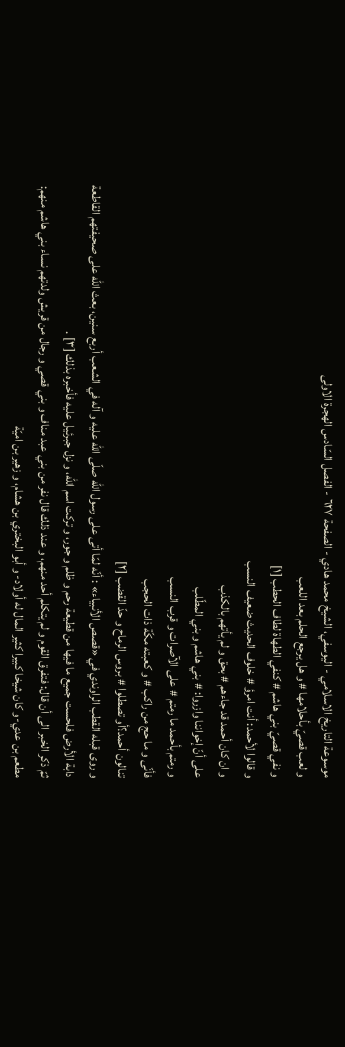موسوعة التاريخ الاسلامي - اليوسفي، الشيخ محمد هادي - الصفحة ٦٢٧ - الفصل السّادس الهجرة الاولى
و لعب قصيّ بأحلامها # و هل يرجع الحلم بعد اللعب
و نفي قصيّ بني هاشم # كنفي الطهاة لطاف الحطب [١]
و قالوا لأحمد: أنت امرؤ # خلوف الحديث ضعيف النسب
و ان كان أحمد قد جاءهم # بحق و لم يأتهم بالكذب
على أنّ إخواننا وازروا: # بني هاشم و بني المطّلب
و رمتم بأحمد ما رمتم # على الآصرات و قرب النسب
فأنّى و ما حج من راكب # و كعبته مكّة ذات الحجب
تنالون أحمد؟أو تصطلوا # بروس الرماح و حدّ القضب [٢]
و روى قبله القطب الراوندي في «قصص الأنبياء» : أنّه لمّا أتى على رسول اللّه صلّى اللّه عليه و آله في الشعب أربع سنين، بعث اللّه على صحيفتهم القاطعة دابة الأرض فلحست جميع ما فيها من قطيعة رحم و ظلم و جور، و تركت اسم اللّه، و نزل جبرئيل عليه فأخبره بذلك [٣] .
ثمّ ذكر الخبر الى أن قال: فتفرق القوم و لم يتكلم أحد منهم، و عند ذلك قال نفر من بني عبد مناف و بني قصي و رجال من قريش ولدتهم نساء بني هاشم منهم: مطعم بن عدي-و كان شيخا كبيرا كثير المال له أولاد- و أبو البختري بن هشام، و زهير بن اميّة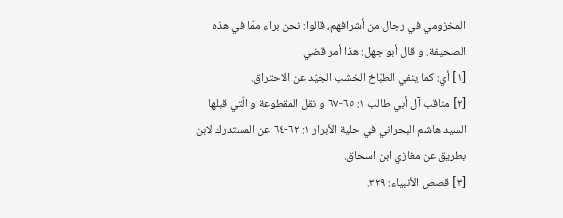المخزومي في رجال من أشرافهم، قالوا: نحن براء ممّا في هذه الصحيفة. و قال أبو جهل: هذا أمر قضي
[١] أي: كما ينفي الطبّاخ الخشب الجيّد عن الاحتراق.
[٢] مناقب آل أبي طالب ١: ٦٥-٦٧ و نقل المقطوعة و الّتي قبلها السيد هاشم البحراني في حلية الأبرار ١: ٦٢-٦٤ عن المستدرك لابن بطريق عن مغازي ابن اسحاق.
[٣] قصص الأنبياء: ٣٢٩.